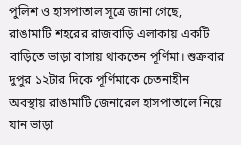পুলিশ ও হাসপাতাল সূত্রে জানা গেছে, রাঙামাটি শহরের রাজবাড়ি এলাকায় একটি বাড়িতে ভাড়া বাসায় থাকতেন পূর্ণিমা। শুক্রবার দুপুর ১২টার দিকে পূর্ণিমাকে চেতনাহীন অবস্থায় রাঙামাটি জেনারেল হাসপাতালে নিয়ে যান ভাড়া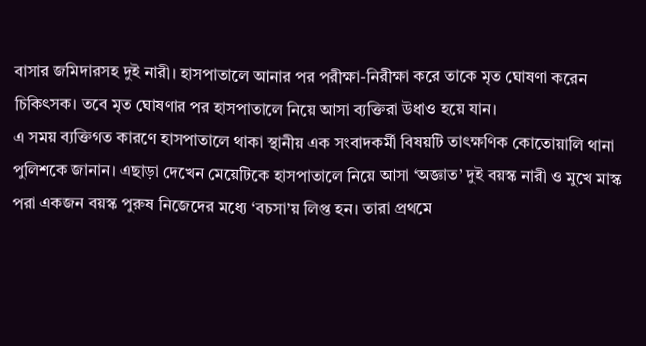বাসার জমিদারসহ দুই নারী। হাসপাতালে আনার পর পরীক্ষা-নিরীক্ষা করে তাকে মৃত ঘোষণা করেন চিকিৎসক। তবে মৃত ঘোষণার পর হাসপাতালে নিয়ে আসা ব্যক্তিরা উধাও হয়ে যান।
এ সময় ব্যক্তিগত কারণে হাসপাতালে থাকা স্থানীয় এক সংবাদকর্মী বিষয়টি তাৎক্ষণিক কোতোয়ালি থানা পুলিশকে জানান। এছাড়া দেখেন মেয়েটিকে হাসপাতালে নিয়ে আসা ‘অজ্ঞাত’ দুই বয়স্ক নারী ও মুখে মাস্ক পরা একজন বয়স্ক পুরুষ নিজেদের মধ্যে ‘বচসা’য় লিপ্ত হন। তারা প্রথমে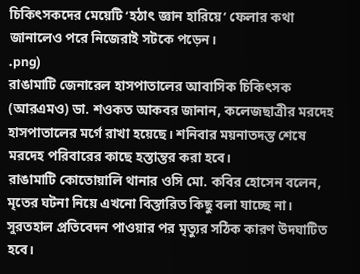চিকিৎসকদের মেয়েটি ‘হঠাৎ জ্ঞান হারিয়ে’ ফেলার কথা জানালেও পরে নিজেরাই সটকে পড়েন।
.png)
রাঙামাটি জেনারেল হাসপাতালের আবাসিক চিকিৎসক (আরএমও) ডা. শওকত আকবর জানান, কলেজছাত্রীর মরদেহ হাসপাতালের মর্গে রাখা হয়েছে। শনিবার ময়নাতদন্ত শেষে মরদেহ পরিবারের কাছে হস্তান্তর করা হবে।
রাঙামাটি কোতোয়ালি থানার ওসি মো. কবির হোসেন বলেন, মৃতের ঘটনা নিয়ে এখনো বিস্তারিত কিছু বলা যাচ্ছে না। সুরতহাল প্রতিবেদন পাওয়ার পর মৃত্যুর সঠিক কারণ উদঘাটিত হবে।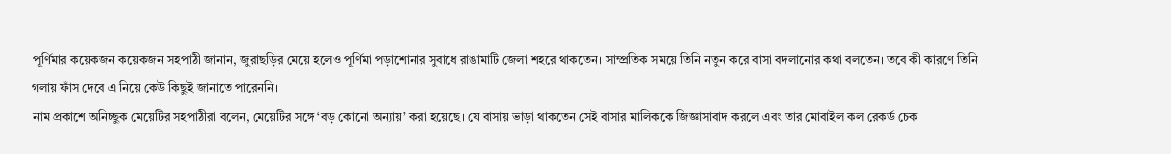পূর্ণিমার কয়েকজন কয়েকজন সহপাঠী জানান, জুরাছড়ির মেয়ে হলেও পূর্ণিমা পড়াশোনার সুবাধে রাঙামাটি জেলা শহরে থাকতেন। সাম্প্রতিক সময়ে তিনি নতুন করে বাসা বদলানোর কথা বলতেন। তবে কী কারণে তিনি গলায় ফাঁস দেবে এ নিয়ে কেউ কিছুই জানাতে পারেননি।
নাম প্রকাশে অনিচ্ছুক মেয়েটির সহপাঠীরা বলেন, মেয়েটির সঙ্গে ‘বড় কোনো অন্যায়’ করা হয়েছে। যে বাসায় ভাড়া থাকতেন সেই বাসার মালিককে জিজ্ঞাসাবাদ করলে এবং তার মোবাইল কল রেকর্ড চেক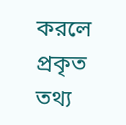করলে প্রকৃত তথ্য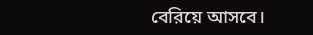বেরিয়ে আসবে।